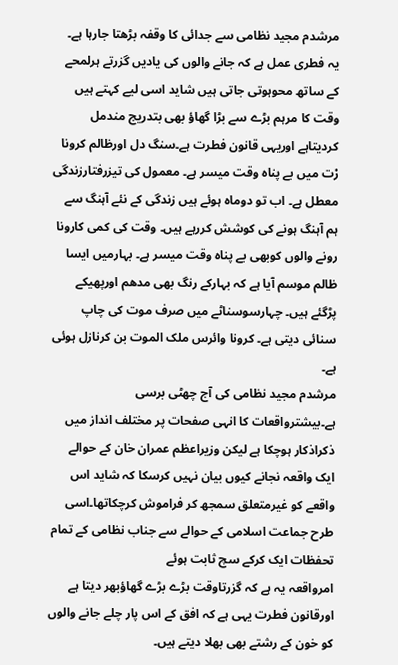مرشدم مجید نظامی سے جدائی کا وقفہ بڑھتا جارہا ہے۔ یہ فطری عمل ہے کہ جانے والوں کی یادیں گزرتے ہرلمحے کے ساتھ محوہوتی جاتی ہیں شاید اسی لیے کہتے ہیں وقت کا مرہم بڑے سے بڑا گھاؤ بھی بتدریج مندمل کردیتاہے اوریہی قانون فطرت ہے۔سنگ دل اورظالم کرونا رْت میں بے پناہ وقت میسر ہے۔ معمول کی تیزرفتارزندگی معطل ہے۔ اب تو دوماہ ہوئے ہیں زندگی کے نئے آہنگ سے ہم آہنگ ہونے کی کوشش کررہے ہیں۔ وقت کی کمی کارونا رونے والوں کوبھی بے پناہ وقت میسر ہے۔ بہارمیں ایسا ظالم موسم آیا ہے کہ بہارکے رنگ بھی مدھم اورپھیکے پڑگئے ہیں۔ چہارسوسناٹے میں صرف موت کی چاپ سنائی دیتی ہے۔ کرونا وائرس ملک الموت بن کرنازل ہوئی ہے۔
مرشدم مجید نظامی کی آج چھٹی برسی ہے۔بیشترواقعات کا انہی صفحات پر مختلف انداز میں ذکراذکار ہوچکا ہے لیکن وزیراعظم عمران خان کے حوالے ایک واقعہ نجانے کیوں بیان نہیں کرسکا کہ شاید اس واقعے کو غیرمتعلق سمجھ کر فراموش کرچکاتھا۔اسی طرح جماعت اسلامی کے حوالے سے جناب نظامی کے تمام تحفظات ایک کرکے سچ ثابت ہوئے
امرواقعہ یہ ہے کہ گزرتاوقت بڑے بڑے گھاؤبھر دیتا ہے اورقانون فطرت یہی ہے کہ افق کے اس پار چلے جانے والوں کو خون کے رشتے بھی بھلا دیتے ہیں۔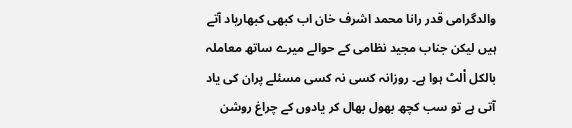والدگرامی قدر رانا محمد اشرف خان اب کبھی کبھاریاد آتے ہیں لیکن جناب مجید نظامی کے حوالے میرے ساتھ معاملہ بالکل اْلٹ ہوا ہے۔ روزانہ کسی نہ کسی مسئلے پران کی یاد آتی ہے تو سب کچھ بھول بھال کر یادوں کے چراغ روشن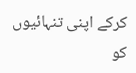کرکے اپنی تنہائیوں کو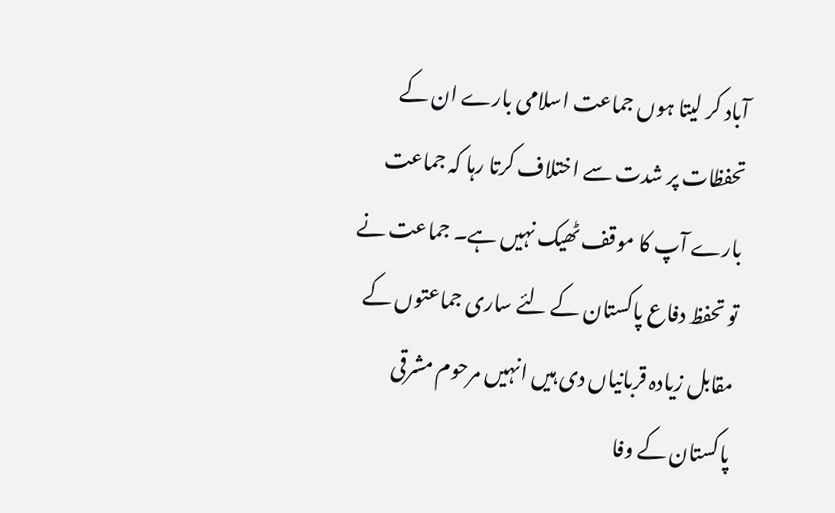آباد کر لیتا ہوں جماعت اسلامی بارے ان کے تحفظات پر شدت سے اختلاف کرتا رہا کہ جماعت بارے آپ کا موقف ٹھیک نہیں ہے۔ جماعت نے تو تحفظ دفاع پاکستان کے لئے ساری جماعتوں کے مقابل زیادہ قربانیاں دی ہیں انہیں مرحوم مشرقی پاکستان کے وفا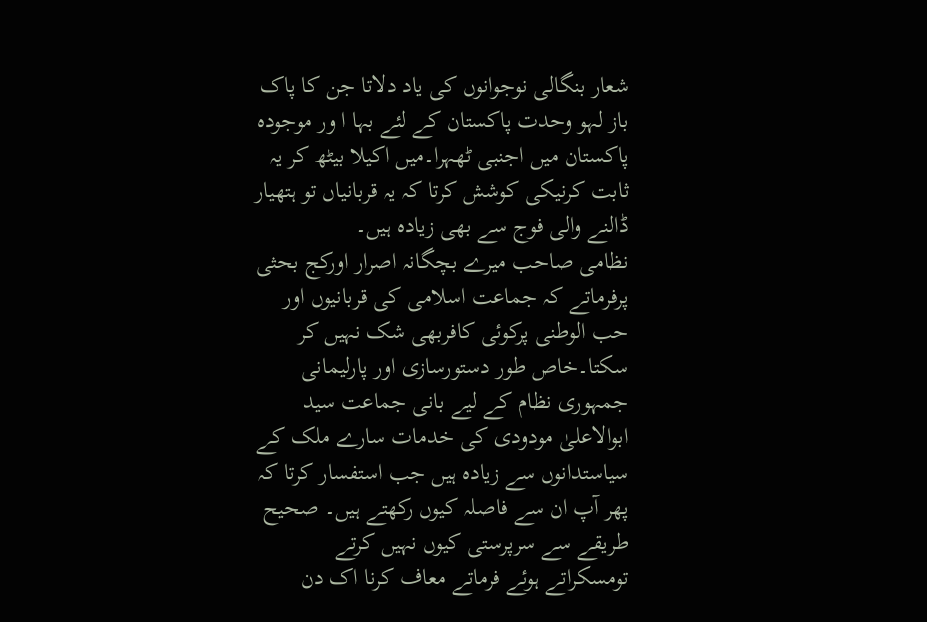شعار بنگالی نوجوانوں کی یاد دلاتا جن کا پاک باز لہو وحدت پاکستان کے لئے بہا ا ور موجودہ پاکستان میں اجنبی ٹھہرا۔میں اکیلا بیٹھ کر یہ ثابت کرنیکی کوشش کرتا کہ یہ قربانیاں تو ہتھیار ڈالنے والی فوج سے بھی زیادہ ہیں۔
نظامی صاحب میرے بچگانہ اصرار اورکج بحثی پرفرماتے کہ جماعت اسلامی کی قربانیوں اور حب الوطنی پرکوئی کافربھی شک نہیں کر سکتا۔خاص طور دستورسازی اور پارلیمانی جمہوری نظام کے لیے بانی جماعت سید ابوالاعلیٰ مودودی کی خدمات سارے ملک کے سیاستدانوں سے زیادہ ہیں جب استفسار کرتا کہ پھر آپ ان سے فاصلہ کیوں رکھتے ہیں۔ صحیح طریقے سے سرپرستی کیوں نہیں کرتے تومسکراتے ہوئے فرماتے معاف کرنا اک دن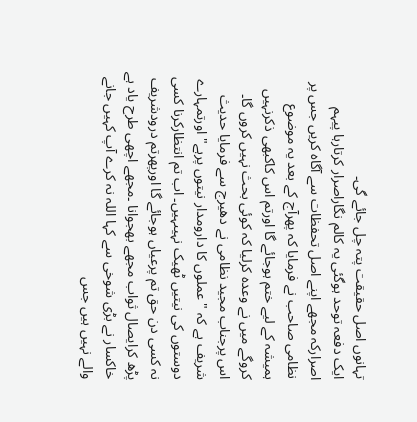تہانوں اصل حقیقت پتہ چل جائے گی۔
ایک دفعہ توحد ہوگئی یہ کالم نگاراصرار کرتارہا پیہم اصرارکہ مجھے اپنے اصل تحفظات سے آگاہ کریں جس پر نظامی صاحب نے فرمایا کہ پھرآج کے بعد یہ موضوع ہمیشہ کے لیے ختم ہوجائے گا اورتم اس کاکبھی ذکرنہیں کروگے میں نے وعدہ کرلیا کہ کوئی بحث نہیں کروں گا۔
اس پرجناب مجید نظامی نے دھیرج سے فرمایا حدیث شریف ہے کہ "عملوں کا دارومدار نیتوں پرہے" اورتمہارے دوستوں کی نیتیں ٹھیک نہیںہیں۔ اب تم انتظارکرنا کسی نہ کسی دن حق تم پرعیاں ہوجائے گا اورپھرتم درودشریف پڑھ کرایصال ثواب مجھے بھجوانا ۔مجھے اچھی طرح یاد ہے خاکسار نے بڑی شوخی سے کہا اللہ نہ کرے آپ کہیں جانے والے نہیں ہیں جس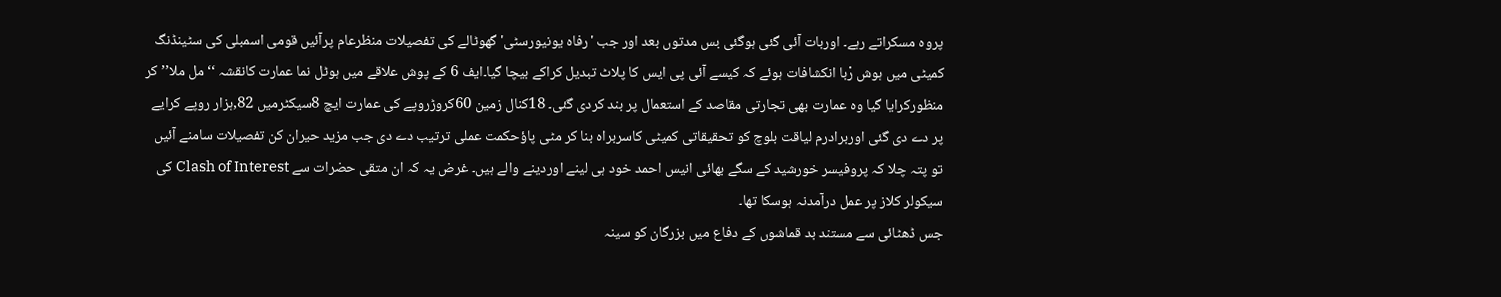پروہ مسکراتے رہے۔ اوربات آئی گئی ہوگئی بس مدتوں بعد اور جب 'رفاہ یونیورسٹی'گھوٹالے کی تفصیلات منظرعام پرآئیں قومی اسمبلی کی سٹینڈنگ کمیٹی میں ہوش رْبا انکشافات ہوئے کہ کیسے آئی پی ایس کا پلاٹ تبدیل کراکے بیچا گیا۔ایف 6 کے پوش علاقے میں ہوٹل نما عمارت کانقشہ ‘‘مل ملا’’ کر منظورکرایا گیا وہ عمارت بھی تجارتی مقاصد کے استعمال پر بند کردی گئی۔ 18کنال زمین 60کروڑروپے کی عمارت ایچ 8سیکٹرمیں 82,ہزار روپے کرایے پر دے دی گئی اوربرادرم لیاقت بلوچ کو تحقیقاتی کمیٹی کاسربراہ بنا کر مٹی پاؤحکمت عملی ترتیب دے دی جب مزید حیران کن تفصیلات سامنے آئیں تو پتہ چلا کہ پروفیسر خورشید کے سگے بھائی انیس احمد خود ہی لینے اوردینے والے ہیں۔ غرض یہ کہ ان متقی حضرات سے Clash of Interest کی سیکولر کلاز پر عمل درآمدنہ ہوسکا تھا۔
جس ڈھٹائی سے مستند بد قماشوں کے دفاع میں بزرگان کو سینہ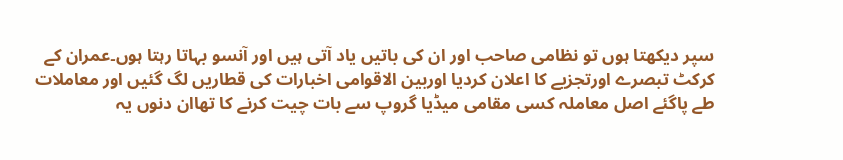سپر دیکھتا ہوں تو نظامی صاحب اور ان کی باتیں یاد آتی ہیں اور آنسو بہاتا رہتا ہوں۔عمران کے کرکٹ تبصرے اورتجزیے کا اعلان کردیا اوربین الاقوامی اخبارات کی قطاریں لگ گئیں اور معاملات طے پاگئے اصل معاملہ کسی مقامی میڈیا گروپ سے بات چیت کرنے کا تھاان دنوں یہ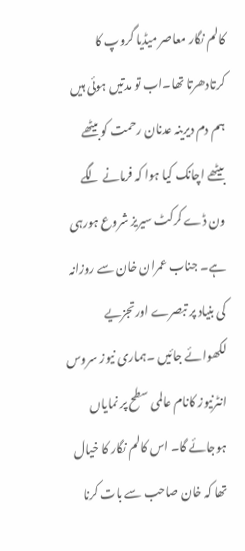کالم نگار معاصر میڈیا گروپ کا کرتادھرتا تھا۔اب تو مدتیں ہوئی ہیں ہم دم دیرینہ عدنان رحمت کو بیٹھے بیٹھے اچانک کیا ہوا کہ فرمانے لگے ون ڈے کرکٹ سیریز شروع ہورہی ہے۔ جناب عمران خان سے روزانہ کی بنیاد پر تبصرے اورتجزیے لکھوائے جائیں ۔ہماری نیوز سروس انٹرنیوز کانام عالمی سطح پر نمایاں ہوجائے گا۔ اس کالم نگار کا خیال تھا کہ خان صاحب سے بات کرنا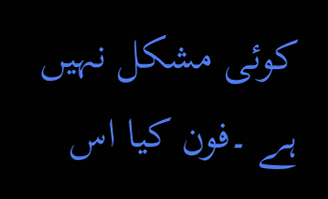کوئی مشکل نہیں ہے ۔فون کیا اس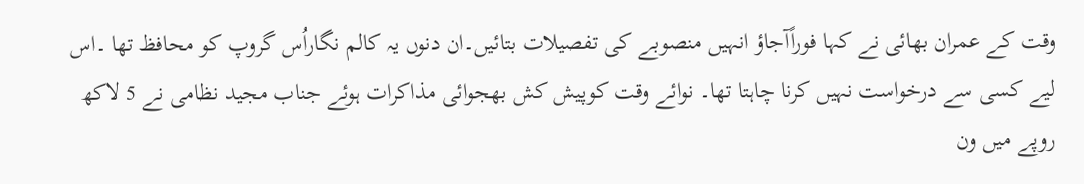وقت کے عمران بھائی نے کہا فوراًآجاؤ انہیں منصوبے کی تفصیلات بتائیں۔ان دنوں یہ کالم نگاراُس گروپ کو محافظ تھا ۔اس لیے کسی سے درخواست نہیں کرنا چاہتا تھا۔ نوائے وقت کوپیش کش بھجوائی مذاکرات ہوئے جناب مجید نظامی نے 5 لاکھ روپے میں ون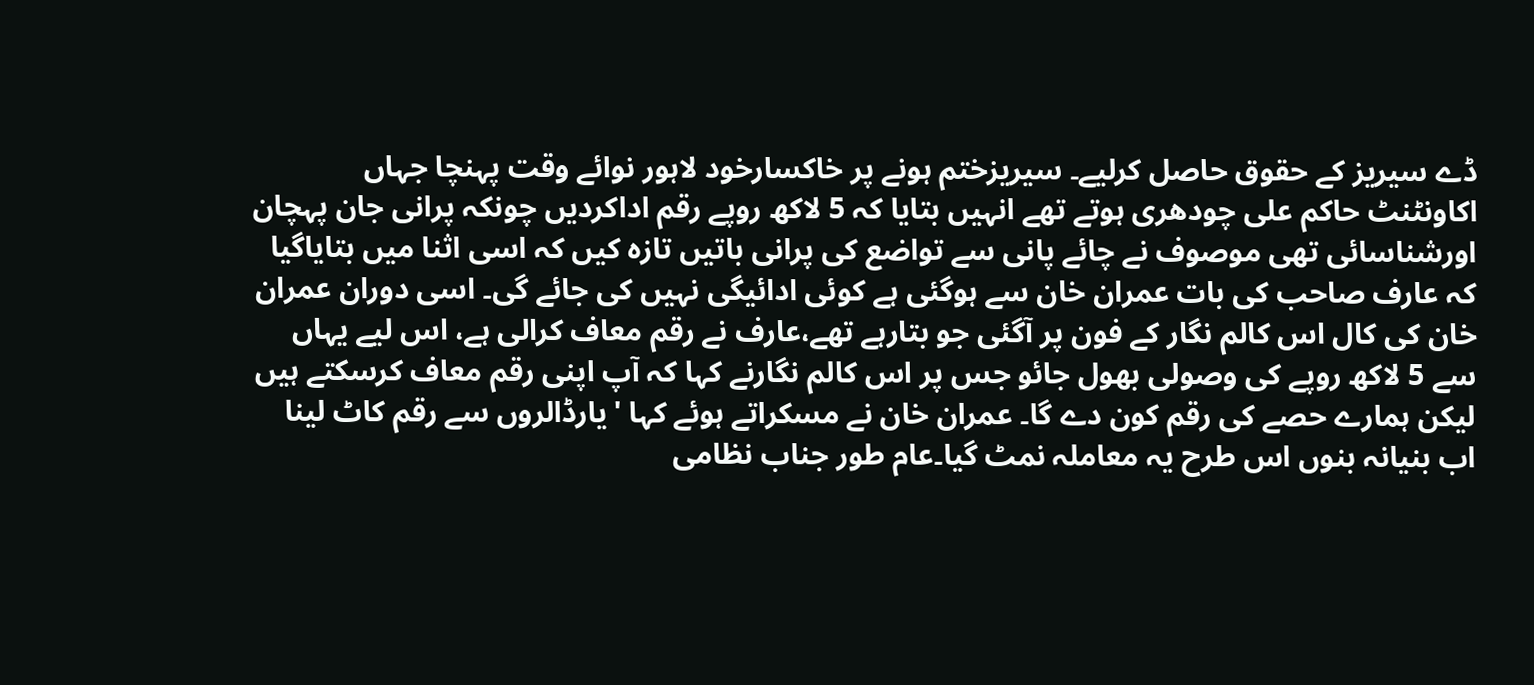ڈے سیریز کے حقوق حاصل کرلیے۔ سیریزختم ہونے پر خاکسارخود لاہور نوائے وقت پہنچا جہاں اکاونٹنٹ حاکم علی چودھری ہوتے تھے انہیں بتایا کہ 5 لاکھ روپے رقم اداکردیں چونکہ پرانی جان پہچان اورشناسائی تھی موصوف نے چائے پانی سے تواضع کی پرانی باتیں تازہ کیں کہ اسی اثنا میں بتایاگیا کہ عارف صاحب کی بات عمران خان سے ہوگئی ہے کوئی ادائیگی نہیں کی جائے گی۔ اسی دوران عمران خان کی کال اس کالم نگار کے فون پر آگئی جو بتارہے تھے،عارف نے رقم معاف کرالی ہے، اس لیے یہاں سے 5 لاکھ روپے کی وصولی بھول جائو جس پر اس کالم نگارنے کہا کہ آپ اپنی رقم معاف کرسکتے ہیں لیکن ہمارے حصے کی رقم کون دے گا۔ عمران خان نے مسکراتے ہوئے کہا 'یارڈالروں سے رقم کاٹ لینا اب بنیانہ بنوں اس طرح یہ معاملہ نمٹ گیا۔عام طور جناب نظامی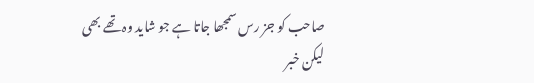صاحب کو جز رس سمجھا جاتا ہے جو شاید وہ تھے بھی لیکن خبر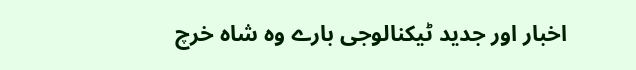اخبار اور جدید ٹیکنالوجی بارے وہ شاہ خرچ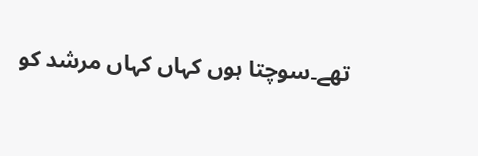تھے۔سوچتا ہوں کہاں کہاں مرشد کو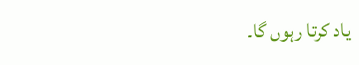یاد کرتا رہوں گا۔